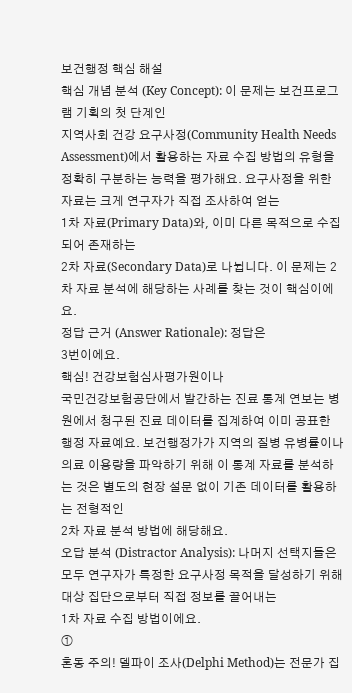보건행정 핵심 해설
핵심 개념 분석 (Key Concept): 이 문제는 보건프로그램 기획의 첫 단계인
지역사회 건강 요구사정(Community Health Needs Assessment)에서 활용하는 자료 수집 방법의 유형을 정확히 구분하는 능력을 평가해요. 요구사정을 위한 자료는 크게 연구자가 직접 조사하여 얻는
1차 자료(Primary Data)와, 이미 다른 목적으로 수집되어 존재하는
2차 자료(Secondary Data)로 나뉩니다. 이 문제는 2차 자료 분석에 해당하는 사례를 찾는 것이 핵심이에요.
정답 근거 (Answer Rationale): 정답은
3번이에요.
핵심! 건강보험심사평가원이나
국민건강보험공단에서 발간하는 진료 통계 연보는 병원에서 청구된 진료 데이터를 집계하여 이미 공표한 행정 자료예요. 보건행정가가 지역의 질병 유병률이나 의료 이용량을 파악하기 위해 이 통계 자료를 분석하는 것은 별도의 현장 설문 없이 기존 데이터를 활용하는 전형적인
2차 자료 분석 방법에 해당해요.
오답 분석 (Distractor Analysis): 나머지 선택지들은 모두 연구자가 특정한 요구사정 목적을 달성하기 위해 대상 집단으로부터 직접 정보를 끌어내는
1차 자료 수집 방법이에요.
①
혼동 주의! 델파이 조사(Delphi Method)는 전문가 집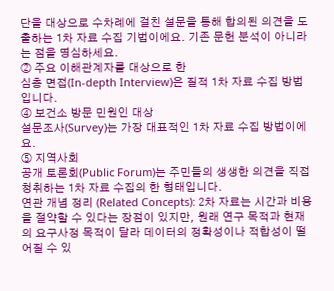단을 대상으로 수차례에 걸친 설문을 통해 합의된 의견을 도출하는 1차 자료 수집 기법이에요. 기존 문헌 분석이 아니라는 점을 명심하세요.
② 주요 이해관계자를 대상으로 한
심층 면접(In-depth Interview)은 질적 1차 자료 수집 방법입니다.
④ 보건소 방문 민원인 대상
설문조사(Survey)는 가장 대표적인 1차 자료 수집 방법이에요.
⑤ 지역사회
공개 토론회(Public Forum)는 주민들의 생생한 의견을 직접 청취하는 1차 자료 수집의 한 형태입니다.
연관 개념 정리 (Related Concepts): 2차 자료는 시간과 비용을 절약할 수 있다는 장점이 있지만, 원래 연구 목적과 현재의 요구사정 목적이 달라 데이터의 정확성이나 적합성이 떨어질 수 있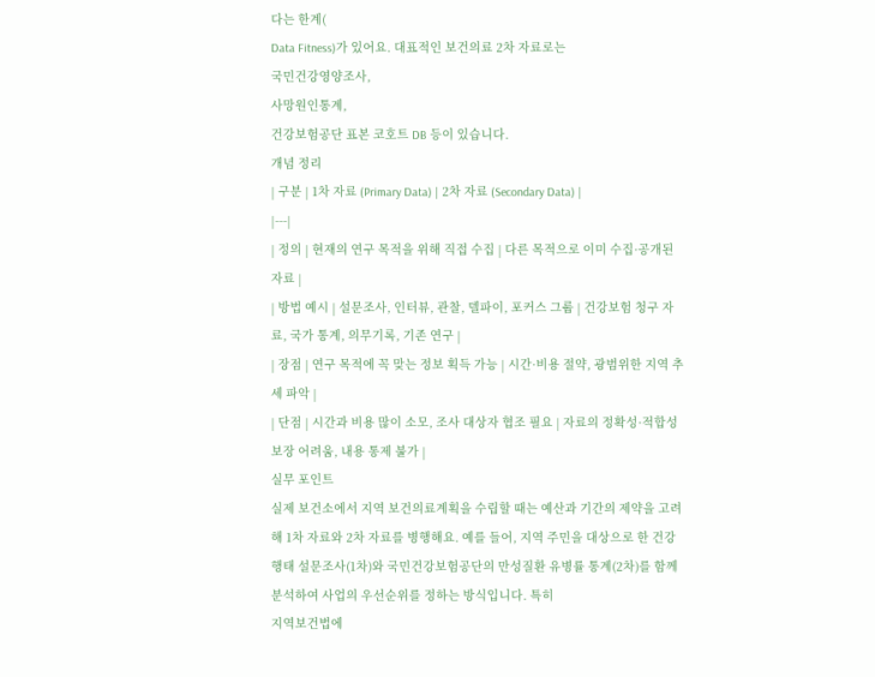다는 한계(
Data Fitness)가 있어요. 대표적인 보건의료 2차 자료로는
국민건강영양조사,
사망원인통계,
건강보험공단 표본 코호트 DB 등이 있습니다.
개념 정리
| 구분 | 1차 자료 (Primary Data) | 2차 자료 (Secondary Data) |
|---|
| 정의 | 현재의 연구 목적을 위해 직접 수집 | 다른 목적으로 이미 수집·공개된 자료 |
| 방법 예시 | 설문조사, 인터뷰, 관찰, 델파이, 포커스 그룹 | 건강보험 청구 자료, 국가 통계, 의무기록, 기존 연구 |
| 장점 | 연구 목적에 꼭 맞는 정보 획득 가능 | 시간·비용 절약, 광범위한 지역 추세 파악 |
| 단점 | 시간과 비용 많이 소모, 조사 대상자 협조 필요 | 자료의 정확성·적합성 보장 어려움, 내용 통제 불가 |
실무 포인트
실제 보건소에서 지역 보건의료계획을 수립할 때는 예산과 기간의 제약을 고려해 1차 자료와 2차 자료를 병행해요. 예를 들어, 지역 주민을 대상으로 한 건강 행태 설문조사(1차)와 국민건강보험공단의 만성질환 유병률 통계(2차)를 함께 분석하여 사업의 우선순위를 정하는 방식입니다. 특히
지역보건법에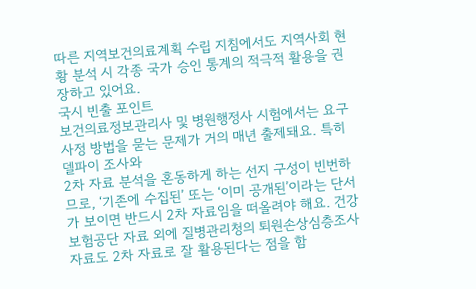따른 지역보건의료계획 수립 지침에서도 지역사회 현황 분석 시 각종 국가 승인 통계의 적극적 활용을 권장하고 있어요.
국시 빈출 포인트
보건의료정보관리사 및 병원행정사 시험에서는 요구사정 방법을 묻는 문제가 거의 매년 출제돼요. 특히
델파이 조사와
2차 자료 분석을 혼동하게 하는 선지 구성이 빈번하므로, ‘기존에 수집된’ 또는 ‘이미 공개된’이라는 단서가 보이면 반드시 2차 자료임을 떠올려야 해요. 건강보험공단 자료 외에 질병관리청의 퇴원손상심층조사 자료도 2차 자료로 잘 활용된다는 점을 함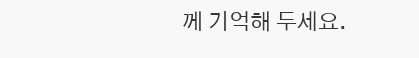께 기억해 두세요.